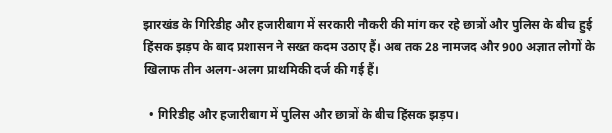झारखंड के गिरिडीह और हजारीबाग में सरकारी नौकरी की मांग कर रहे छात्रों और पुलिस के बीच हुई हिंसक झड़प के बाद प्रशासन ने सख्त कदम उठाए हैं। अब तक 28 नामजद और 900 अज्ञात लोगों के खिलाफ तीन अलग-अलग प्राथमिकी दर्ज की गई हैं।

  • गिरिडीह और हजारीबाग में पुलिस और छात्रों के बीच हिंसक झड़प।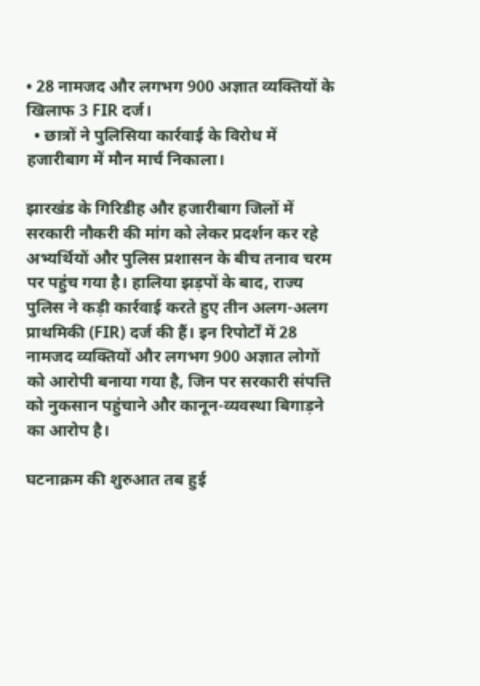• 28 नामजद और लगभग 900 अज्ञात व्यक्तियों के खिलाफ 3 FIR दर्ज।
  • छात्रों ने पुलिसिया कार्रवाई के विरोध में हजारीबाग में मौन मार्च निकाला।

झारखंड के गिरिडीह और हजारीबाग जिलों में सरकारी नौकरी की मांग को लेकर प्रदर्शन कर रहे अभ्यर्थियों और पुलिस प्रशासन के बीच तनाव चरम पर पहुंच गया है। हालिया झड़पों के बाद, राज्य पुलिस ने कड़ी कार्रवाई करते हुए तीन अलग-अलग प्राथमिकी (FIR) दर्ज की हैं। इन रिपोर्टों में 28 नामजद व्यक्तियों और लगभग 900 अज्ञात लोगों को आरोपी बनाया गया है, जिन पर सरकारी संपत्ति को नुकसान पहुंचाने और कानून-व्यवस्था बिगाड़ने का आरोप है।

घटनाक्रम की शुरुआत तब हुई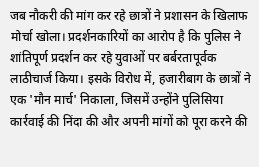जब नौकरी की मांग कर रहे छात्रों ने प्रशासन के खिलाफ मोर्चा खोला। प्रदर्शनकारियों का आरोप है कि पुलिस ने शांतिपूर्ण प्रदर्शन कर रहे युवाओं पर बर्बरतापूर्वक लाठीचार्ज किया। इसके विरोध में, हजारीबाग के छात्रों ने एक 'मौन मार्च' निकाला, जिसमें उन्होंने पुलिसिया कार्रवाई की निंदा की और अपनी मांगों को पूरा करने की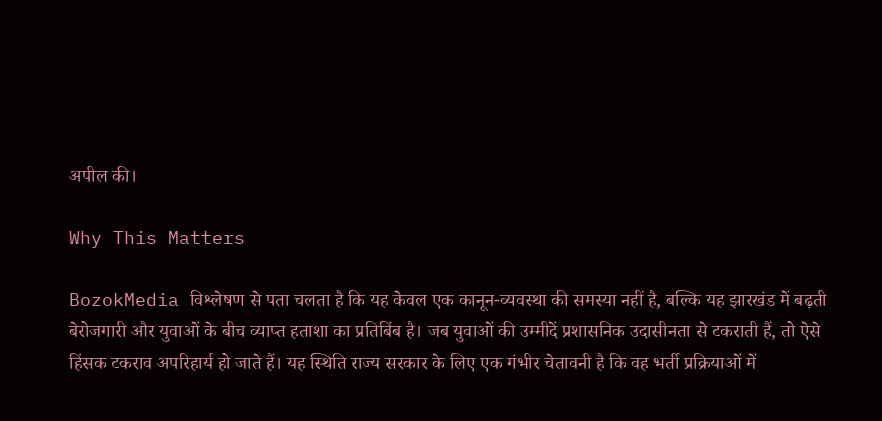अपील की।

Why This Matters

BozokMedia विश्लेषण से पता चलता है कि यह केवल एक कानून-व्यवस्था की समस्या नहीं है, बल्कि यह झारखंड में बढ़ती बेरोजगारी और युवाओं के बीच व्याप्त हताशा का प्रतिबिंब है। जब युवाओं की उम्मीदें प्रशासनिक उदासीनता से टकराती हैं, तो ऐसे हिंसक टकराव अपरिहार्य हो जाते हैं। यह स्थिति राज्य सरकार के लिए एक गंभीर चेतावनी है कि वह भर्ती प्रक्रियाओं में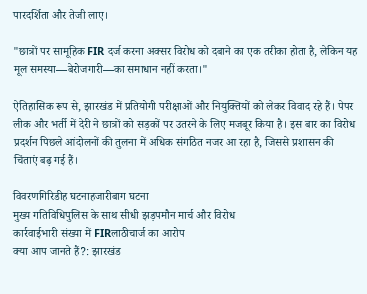पारदर्शिता और तेजी लाए।

"छात्रों पर सामूहिक FIR दर्ज करना अक्सर विरोध को दबाने का एक तरीका होता है, लेकिन यह मूल समस्या—बेरोजगारी—का समाधान नहीं करता।"

ऐतिहासिक रूप से, झारखंड में प्रतियोगी परीक्षाओं और नियुक्तियों को लेकर विवाद रहे हैं। पेपर लीक और भर्ती में देरी ने छात्रों को सड़कों पर उतरने के लिए मजबूर किया है। इस बार का विरोध प्रदर्शन पिछले आंदोलनों की तुलना में अधिक संगठित नजर आ रहा है, जिससे प्रशासन की चिंताएं बढ़ गई हैं।

विवरणगिरिडीह घटनाहजारीबाग घटना
मुख्य गतिविधिपुलिस के साथ सीधी झड़पमौन मार्च और विरोध
कार्रवाईभारी संख्या में FIRलाठीचार्ज का आरोप
क्या आप जानते हैं?: झारखंड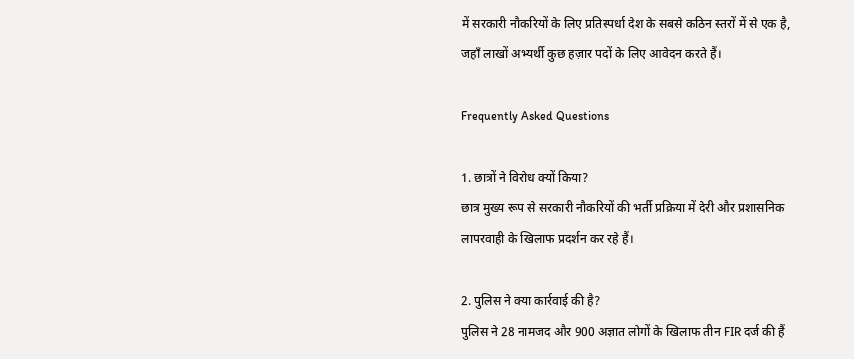में सरकारी नौकरियों के लिए प्रतिस्पर्धा देश के सबसे कठिन स्तरों में से एक है, जहाँ लाखों अभ्यर्थी कुछ हज़ार पदों के लिए आवेदन करते हैं।

Frequently Asked Questions

1. छात्रों ने विरोध क्यों किया?
छात्र मुख्य रूप से सरकारी नौकरियों की भर्ती प्रक्रिया में देरी और प्रशासनिक लापरवाही के खिलाफ प्रदर्शन कर रहे हैं।

2. पुलिस ने क्या कार्रवाई की है?
पुलिस ने 28 नामजद और 900 अज्ञात लोगों के खिलाफ तीन FIR दर्ज की हैं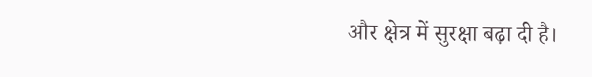और क्षेत्र में सुरक्षा बढ़ा दी है।